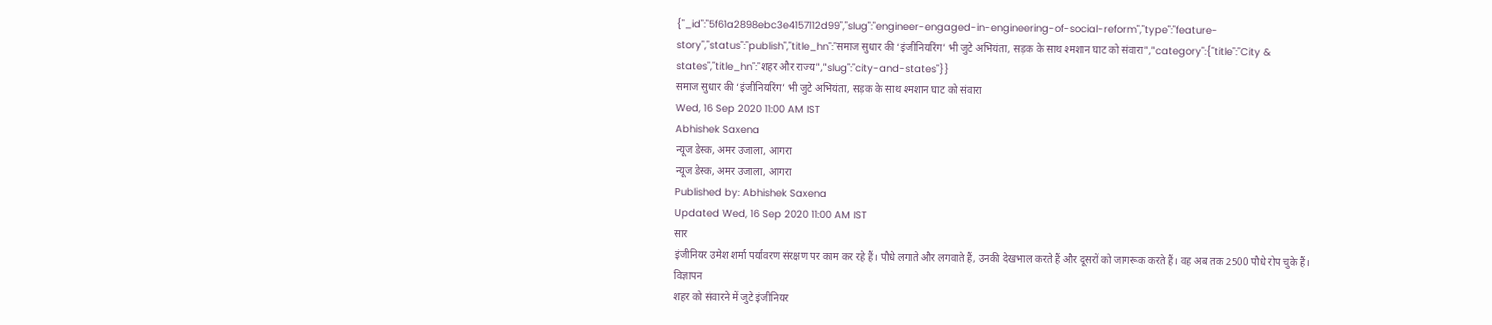{"_id":"5f61a2898ebc3e4157112d99","slug":"engineer-engaged-in-engineering-of-social-reform","type":"feature-story","status":"publish","title_hn":"समाज सुधार की ‘इंजीनियरिंग’ भी जुटे अभियंता, सड़क के साथ श्मशान घाट को संवारा","category":{"title":"City & states","title_hn":"शहर और राज्य","slug":"city-and-states"}}
समाज सुधार की ‘इंजीनियरिंग’ भी जुटे अभियंता, सड़क के साथ श्मशान घाट को संवारा
Wed, 16 Sep 2020 11:00 AM IST
Abhishek Saxena
न्यूज डेस्क, अमर उजाला, आगरा
न्यूज डेस्क, अमर उजाला, आगरा
Published by: Abhishek Saxena
Updated Wed, 16 Sep 2020 11:00 AM IST
सार
इंजीनियर उमेश शर्मा पर्यावरण संरक्षण पर काम कर रहे हैं। पौधे लगाते और लगवाते हैं, उनकी देखभाल करते हैं और दूसरों को जागरूक करते हैं। वह अब तक 2500 पौधे रोप चुके हैं।
विज्ञापन
शहर को संवारने में जुटे इंजीनियर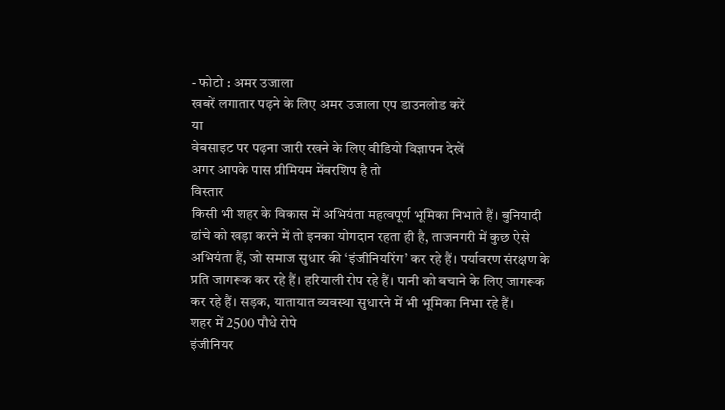- फोटो : अमर उजाला
खबरें लगातार पढ़ने के लिए अमर उजाला एप डाउनलोड करें
या
वेबसाइट पर पढ़ना जारी रखने के लिए वीडियो विज्ञापन देखें
अगर आपके पास प्रीमियम मेंबरशिप है तो
विस्तार
किसी भी शहर के विकास में अभियंता महत्वपूर्ण भूमिका निभाते हैं। बुनियादी ढांचे को खड़ा करने में तो इनका योगदान रहता ही है, ताजनगरी में कुछ ऐसे अभियंता हैं, जो समाज सुधार की ‘इंजीनियरिंग’ कर रहे हैं। पर्यावरण संरक्षण के प्रति जागरूक कर रहे हैं। हरियाली रोप रहे हैं। पानी को बचाने के लिए जागरूक कर रहे हैं। सड़क, यातायात व्यवस्था सुधारने में भी भूमिका निभा रहे हैं।
शहर में 2500 पौधे रोपे
इंजीनियर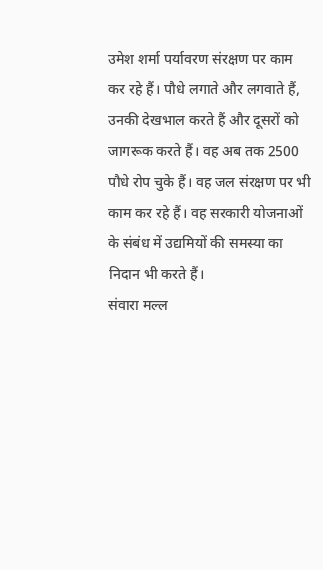उमेश शर्मा पर्यावरण संरक्षण पर काम कर रहे हैं। पौधे लगाते और लगवाते हैं, उनकी देखभाल करते हैं और दूसरों को जागरूक करते हैं। वह अब तक 2500 पौधे रोप चुके हैं। वह जल संरक्षण पर भी काम कर रहे हैं। वह सरकारी योजनाओं के संबंध में उद्यमियों की समस्या का निदान भी करते हैं।
संवारा मल्ल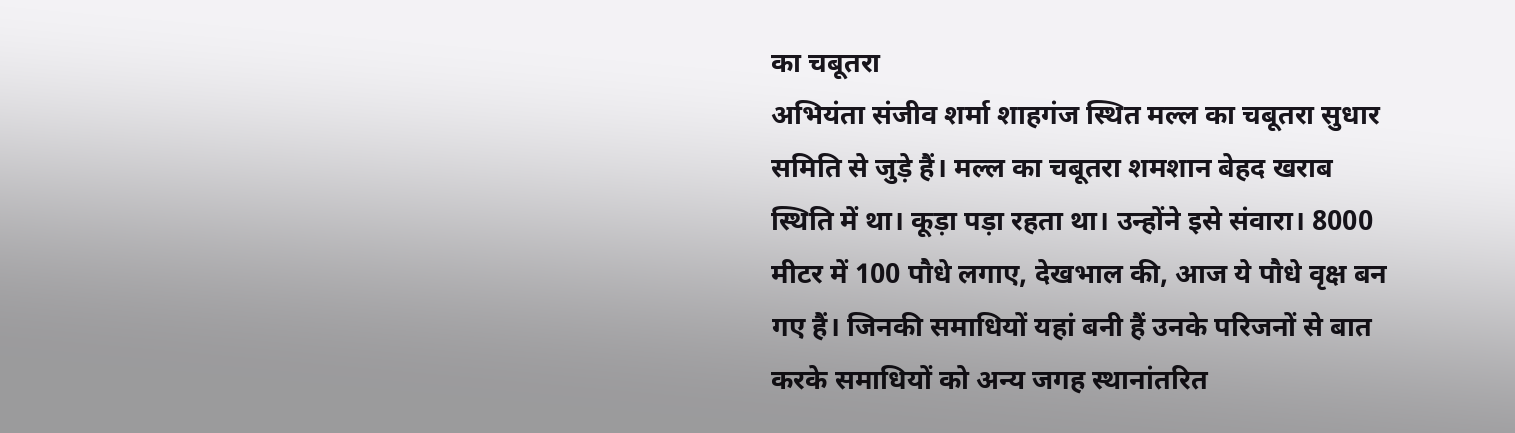का चबूतरा
अभियंता संजीव शर्मा शाहगंज स्थित मल्ल का चबूतरा सुधार समिति से जुड़े हैं। मल्ल का चबूतरा शमशान बेहद खराब स्थिति में था। कूड़ा पड़ा रहता था। उन्होंने इसे संवारा। 8000 मीटर में 100 पौधे लगाए, देखभाल की, आज ये पौधे वृक्ष बन गए हैं। जिनकी समाधियों यहां बनी हैं उनके परिजनों से बात करके समाधियों को अन्य जगह स्थानांतरित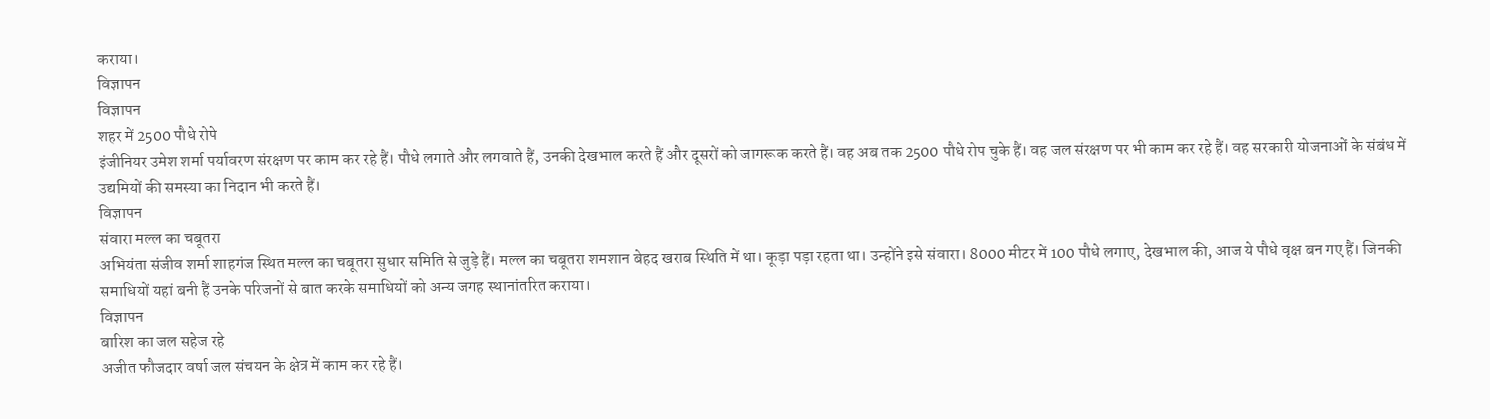कराया।
विज्ञापन
विज्ञापन
शहर में 2500 पौधे रोपे
इंजीनियर उमेश शर्मा पर्यावरण संरक्षण पर काम कर रहे हैं। पौधे लगाते और लगवाते हैं, उनकी देखभाल करते हैं और दूसरों को जागरूक करते हैं। वह अब तक 2500 पौधे रोप चुके हैं। वह जल संरक्षण पर भी काम कर रहे हैं। वह सरकारी योजनाओं के संबंध में उद्यमियों की समस्या का निदान भी करते हैं।
विज्ञापन
संवारा मल्ल का चबूतरा
अभियंता संजीव शर्मा शाहगंज स्थित मल्ल का चबूतरा सुधार समिति से जुड़े हैं। मल्ल का चबूतरा शमशान बेहद खराब स्थिति में था। कूड़ा पड़ा रहता था। उन्होंने इसे संवारा। 8000 मीटर में 100 पौधे लगाए, देखभाल की, आज ये पौधे वृक्ष बन गए हैं। जिनकी समाधियों यहां बनी हैं उनके परिजनों से बात करके समाधियों को अन्य जगह स्थानांतरित कराया।
विज्ञापन
बारिश का जल सहेज रहे
अजीत फौजदार वर्षा जल संचयन के क्षेत्र में काम कर रहे हैं।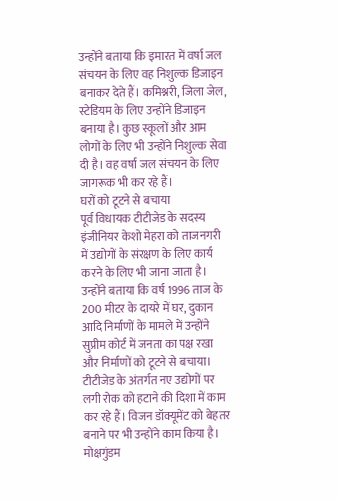उन्होंने बताया कि इमारत में वर्षा जल संचयन के लिए वह निशुल्क डिजाइन बनाकर देते हैं। कमिश्नरी, जिला जेल, स्टेडियम के लिए उन्होंने डिजाइन बनाया है। कुछ स्कूलों और आम लोगों के लिए भी उन्होंने निशुल्क सेवा दी है। वह वर्षा जल संचयन के लिए जागरूक भी कर रहे हैं।
घरों को टूटने से बचाया
पूर्व विधायक टीटीजेड के सदस्य इंजीनियर केशो मेहरा को ताजनगरी में उद्योगों के संरक्षण के लिए कार्य करने के लिए भी जाना जाता है। उन्होंने बताया कि वर्ष 1996 ताज के 200 मीटर के दायरे में घर, दुकान आदि निर्माणों के मामले में उन्होंने सुप्रीम कोर्ट में जनता का पक्ष रखा और निर्माणों को टूटने से बचाया। टीटीजेड के अंतर्गत नए उद्योगों पर लगी रोक को हटाने की दिशा में काम कर रहे हैं। विजन डॉक्यूमेंट को बेहतर बनाने पर भी उन्होंने काम किया है।
मोक्षगुंडम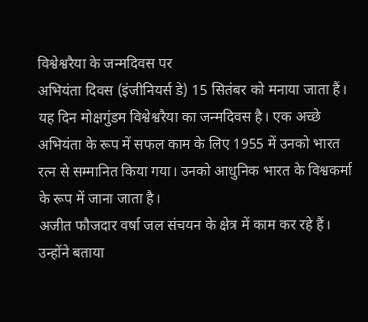विश्वेश्वरैया के जन्मदिवस पर
अभियंता दिवस (इंजीनियर्स डे) 15 सितंबर को मनाया जाता हैं। यह दिन मोक्षगुंडम विश्वेश्वरैया का जन्मदिवस है। एक अच्छे अभियंता के रूप में सफल काम के लिए 1955 में उनको भारत रत्न से सम्मानित किया गया। उनको आधुनिक भारत के विश्वकर्मा के रूप में जाना जाता है।
अजीत फौजदार वर्षा जल संचयन के क्षेत्र में काम कर रहे हैं। उन्होंने बताया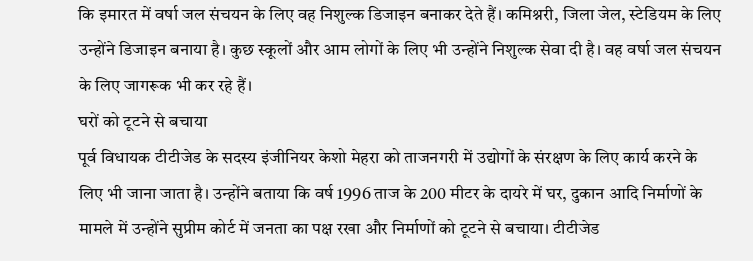कि इमारत में वर्षा जल संचयन के लिए वह निशुल्क डिजाइन बनाकर देते हैं। कमिश्नरी, जिला जेल, स्टेडियम के लिए उन्होंने डिजाइन बनाया है। कुछ स्कूलों और आम लोगों के लिए भी उन्होंने निशुल्क सेवा दी है। वह वर्षा जल संचयन के लिए जागरूक भी कर रहे हैं।
घरों को टूटने से बचाया
पूर्व विधायक टीटीजेड के सदस्य इंजीनियर केशो मेहरा को ताजनगरी में उद्योगों के संरक्षण के लिए कार्य करने के लिए भी जाना जाता है। उन्होंने बताया कि वर्ष 1996 ताज के 200 मीटर के दायरे में घर, दुकान आदि निर्माणों के मामले में उन्होंने सुप्रीम कोर्ट में जनता का पक्ष रखा और निर्माणों को टूटने से बचाया। टीटीजेड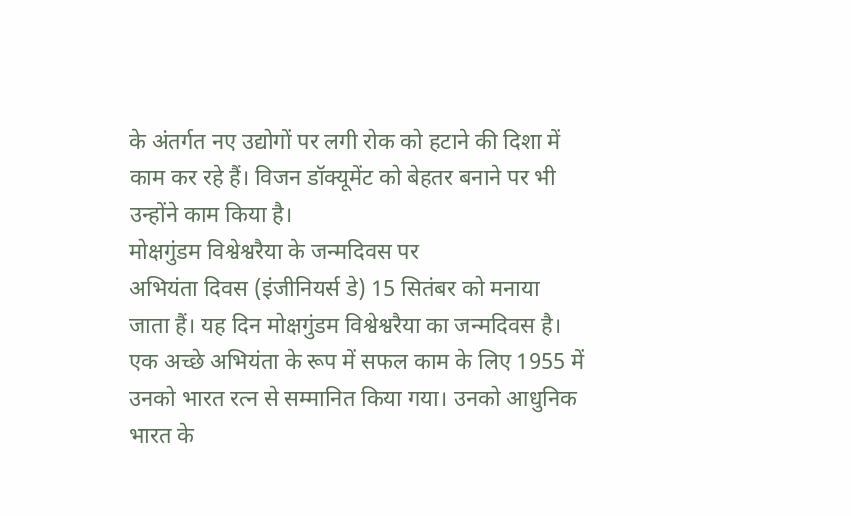के अंतर्गत नए उद्योगों पर लगी रोक को हटाने की दिशा में काम कर रहे हैं। विजन डॉक्यूमेंट को बेहतर बनाने पर भी उन्होंने काम किया है।
मोक्षगुंडम विश्वेश्वरैया के जन्मदिवस पर
अभियंता दिवस (इंजीनियर्स डे) 15 सितंबर को मनाया जाता हैं। यह दिन मोक्षगुंडम विश्वेश्वरैया का जन्मदिवस है। एक अच्छे अभियंता के रूप में सफल काम के लिए 1955 में उनको भारत रत्न से सम्मानित किया गया। उनको आधुनिक भारत के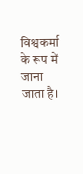विश्वकर्मा के रूप में जाना जाता है।